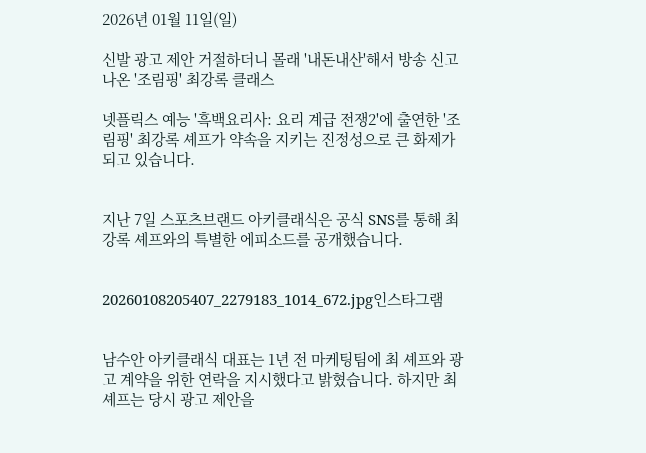2026년 01월 11일(일)

신발 광고 제안 거절하더니 몰래 '내돈내산'해서 방송 신고 나온 '조림핑' 최강록 클래스

넷플릭스 예능 '흑백요리사: 요리 계급 전쟁2'에 출연한 '조림핑' 최강록 셰프가 약속을 지키는 진정성으로 큰 화제가 되고 있습니다.


지난 7일 스포츠브랜드 아키클래식은 공식 SNS를 통해 최강록 셰프와의 특별한 에피소드를 공개했습니다.


20260108205407_2279183_1014_672.jpg인스타그램


남수안 아키클래식 대표는 1년 전 마케팅팀에 최 셰프와 광고 계약을 위한 연락을 지시했다고 밝혔습니다. 하지만 최 셰프는 당시 광고 제안을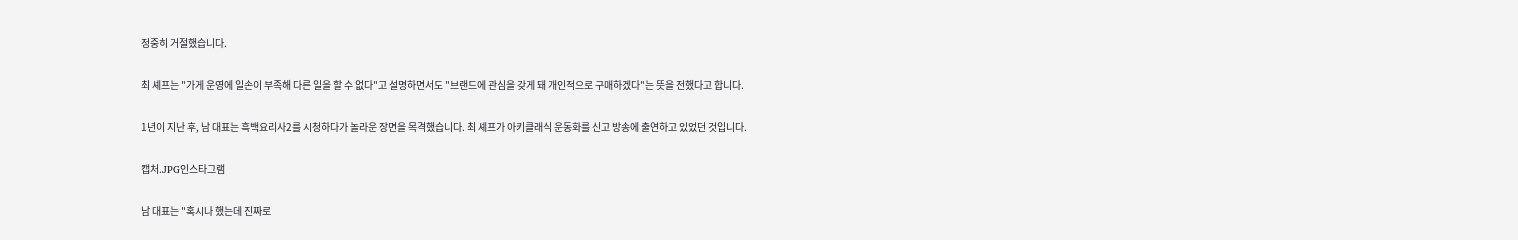정중히 거절했습니다.


최 셰프는 "가게 운영에 일손이 부족해 다른 일을 할 수 없다"고 설명하면서도 "브랜드에 관심을 갖게 돼 개인적으로 구매하겠다"는 뜻을 전했다고 합니다.


1년이 지난 후, 남 대표는 흑백요리사2를 시청하다가 놀라운 장면을 목격했습니다. 최 셰프가 아키클래식 운동화를 신고 방송에 출연하고 있었던 것입니다.


캡처.JPG인스타그램


남 대표는 "혹시나 했는데 진짜로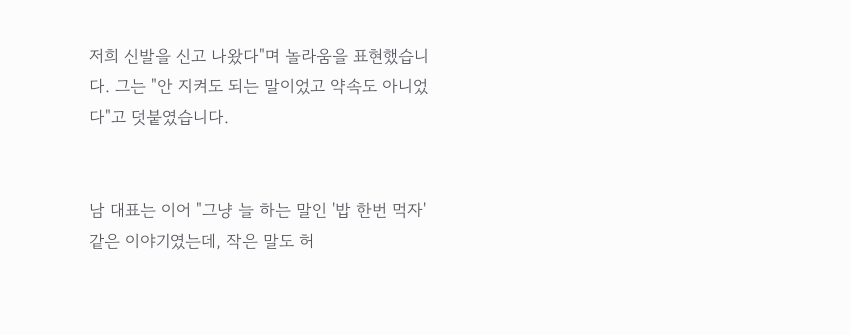저희 신발을 신고 나왔다"며 놀라움을 표현했습니다. 그는 "안 지켜도 되는 말이었고 약속도 아니었다"고 덧붙였습니다.


남 대표는 이어 "그냥 늘 하는 말인 '밥 한번 먹자' 같은 이야기였는데, 작은 말도 허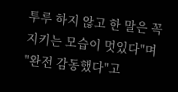투루 하지 않고 한 말은 꼭 지키는 모습이 멋있다"며 "완전 감동했다"고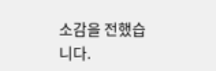소감을 전했습니다.